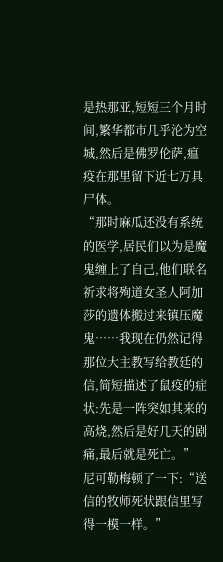是热那亚,短短三个月时间,繁华都市几乎沦为空城,然后是佛罗伦萨,瘟疫在那里留下近七万具尸体。
“那时麻瓜还没有系统的医学,居民们以为是魔鬼缠上了自己,他们联名祈求将殉道女圣人阿加莎的遗体搬过来镇压魔鬼……我现在仍然记得那位大主教写给教廷的信,简短描述了鼠疫的症状:先是一阵突如其来的高烧,然后是好几天的剧痛,最后就是死亡。”
尼可勒梅顿了一下:“送信的牧师死状跟信里写得一模一样。”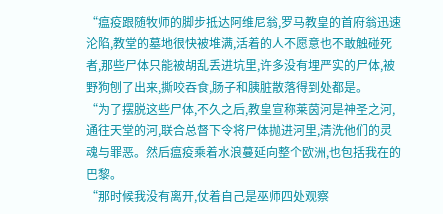“瘟疫跟随牧师的脚步抵达阿维尼翁,罗马教皇的首府翁迅速沦陷,教堂的墓地很快被堆满,活着的人不愿意也不敢触碰死者,那些尸体只能被胡乱丢进坑里,许多没有埋严实的尸体,被野狗刨了出来,撕咬吞食,肠子和胰脏散落得到处都是。
“为了摆脱这些尸体,不久之后,教皇宣称莱茵河是神圣之河,通往天堂的河,联合总督下令将尸体抛进河里,清洗他们的灵魂与罪恶。然后瘟疫乘着水浪蔓延向整个欧洲,也包括我在的巴黎。
“那时候我没有离开,仗着自己是巫师四处观察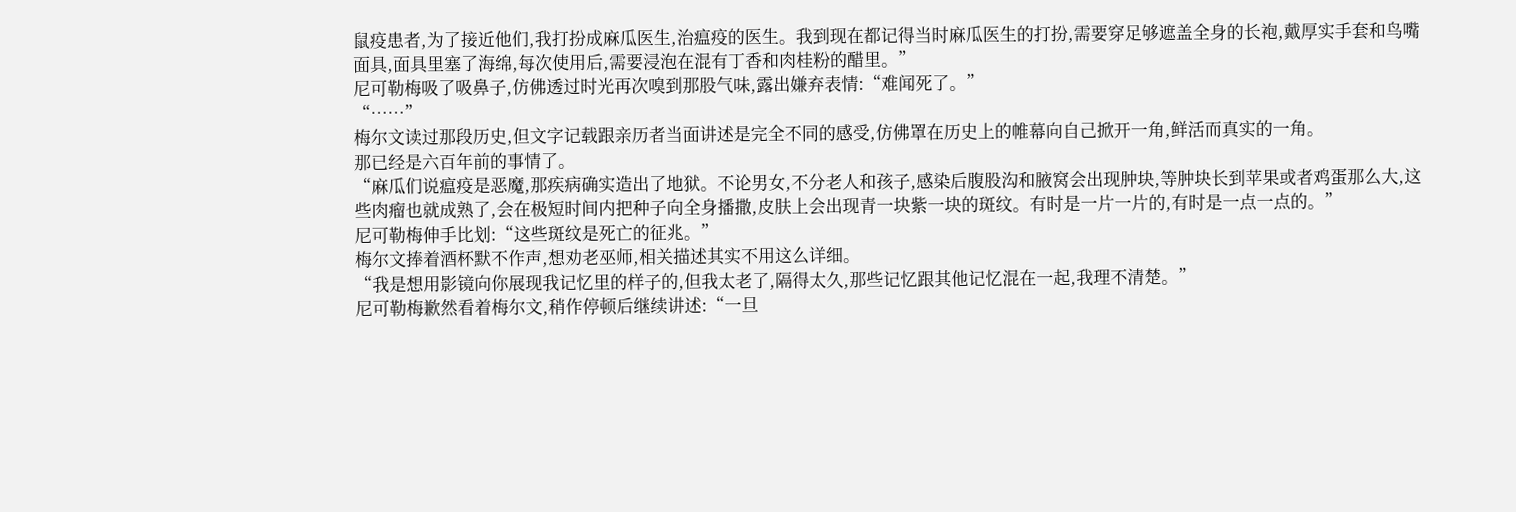鼠疫患者,为了接近他们,我打扮成麻瓜医生,治瘟疫的医生。我到现在都记得当时麻瓜医生的打扮,需要穿足够遮盖全身的长袍,戴厚实手套和鸟嘴面具,面具里塞了海绵,每次使用后,需要浸泡在混有丁香和肉桂粉的醋里。”
尼可勒梅吸了吸鼻子,仿佛透过时光再次嗅到那股气味,露出嫌弃表情:“难闻死了。”
“……”
梅尔文读过那段历史,但文字记载跟亲历者当面讲述是完全不同的感受,仿佛罩在历史上的帷幕向自己掀开一角,鲜活而真实的一角。
那已经是六百年前的事情了。
“麻瓜们说瘟疫是恶魔,那疾病确实造出了地狱。不论男女,不分老人和孩子,感染后腹股沟和腋窝会出现肿块,等肿块长到苹果或者鸡蛋那么大,这些肉瘤也就成熟了,会在极短时间内把种子向全身播撒,皮肤上会出现青一块紫一块的斑纹。有时是一片一片的,有时是一点一点的。”
尼可勒梅伸手比划:“这些斑纹是死亡的征兆。”
梅尔文捧着酒杯默不作声,想劝老巫师,相关描述其实不用这么详细。
“我是想用影镜向你展现我记忆里的样子的,但我太老了,隔得太久,那些记忆跟其他记忆混在一起,我理不清楚。”
尼可勒梅歉然看着梅尔文,稍作停顿后继续讲述:“一旦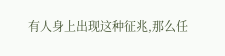有人身上出现这种征兆,那么任